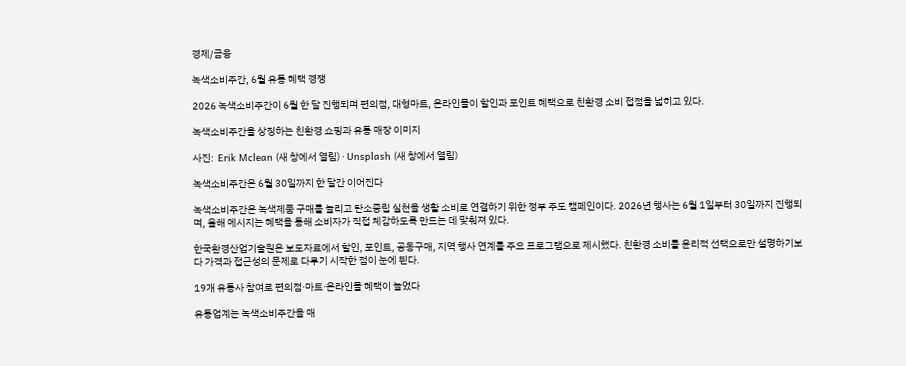경제/금융

녹색소비주간, 6월 유통 혜택 경쟁

2026 녹색소비주간이 6월 한 달 진행되며 편의점, 대형마트, 온라인몰이 할인과 포인트 혜택으로 친환경 소비 접점을 넓히고 있다.

녹색소비주간을 상징하는 친환경 쇼핑과 유통 매장 이미지

사진:  Erik Mclean (새 창에서 열림) · Unsplash (새 창에서 열림)

녹색소비주간은 6월 30일까지 한 달간 이어진다

녹색소비주간은 녹색제품 구매를 늘리고 탄소중립 실천을 생활 소비로 연결하기 위한 정부 주도 캠페인이다. 2026년 행사는 6월 1일부터 30일까지 진행되며, 올해 메시지는 혜택을 통해 소비자가 직접 체감하도록 만드는 데 맞춰져 있다.

한국환경산업기술원은 보도자료에서 할인, 포인트, 공동구매, 지역 행사 연계를 주요 프로그램으로 제시했다. 친환경 소비를 윤리적 선택으로만 설명하기보다 가격과 접근성의 문제로 다루기 시작한 점이 눈에 띈다.

19개 유통사 참여로 편의점·마트·온라인몰 혜택이 늘었다

유통업계는 녹색소비주간을 매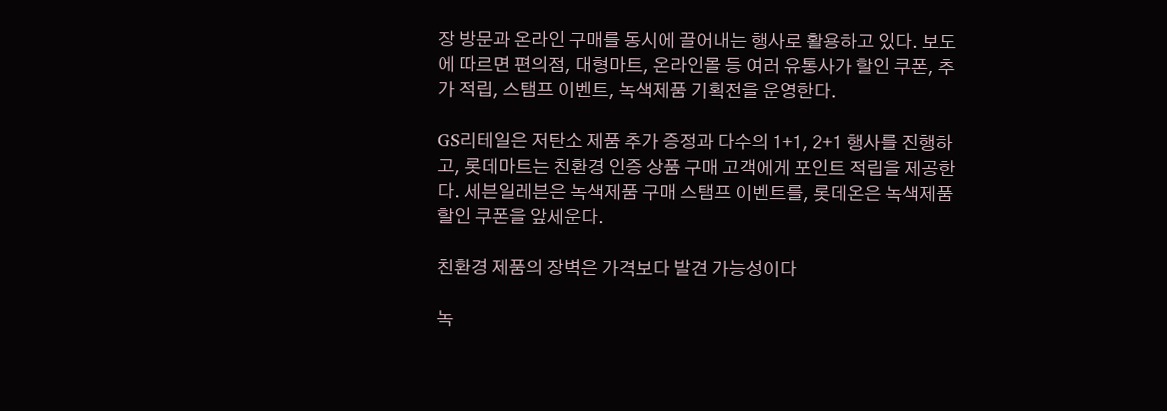장 방문과 온라인 구매를 동시에 끌어내는 행사로 활용하고 있다. 보도에 따르면 편의점, 대형마트, 온라인몰 등 여러 유통사가 할인 쿠폰, 추가 적립, 스탬프 이벤트, 녹색제품 기획전을 운영한다.

GS리테일은 저탄소 제품 추가 증정과 다수의 1+1, 2+1 행사를 진행하고, 롯데마트는 친환경 인증 상품 구매 고객에게 포인트 적립을 제공한다. 세븐일레븐은 녹색제품 구매 스탬프 이벤트를, 롯데온은 녹색제품 할인 쿠폰을 앞세운다.

친환경 제품의 장벽은 가격보다 발견 가능성이다

녹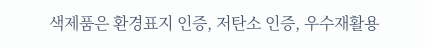색제품은 환경표지 인증, 저탄소 인증, 우수재활용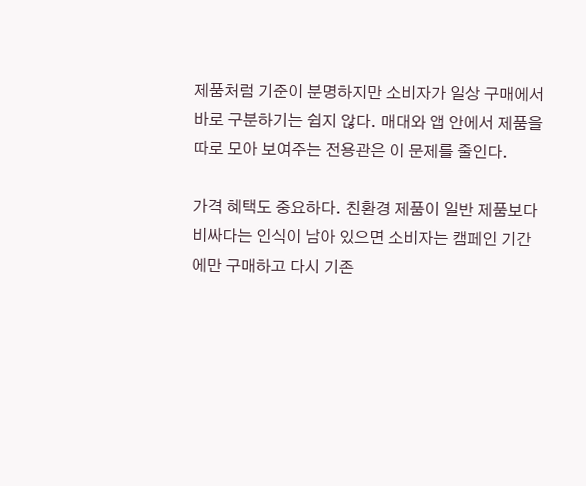제품처럼 기준이 분명하지만 소비자가 일상 구매에서 바로 구분하기는 쉽지 않다. 매대와 앱 안에서 제품을 따로 모아 보여주는 전용관은 이 문제를 줄인다.

가격 혜택도 중요하다. 친환경 제품이 일반 제품보다 비싸다는 인식이 남아 있으면 소비자는 캠페인 기간에만 구매하고 다시 기존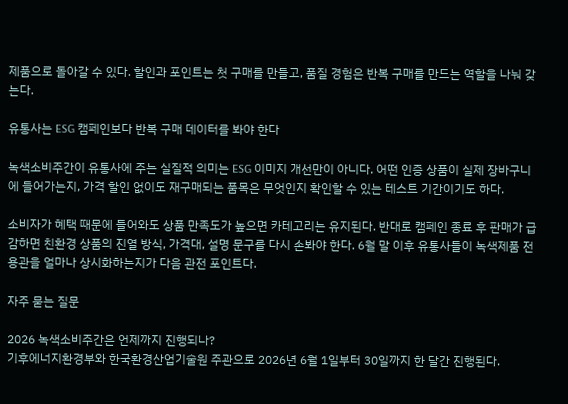제품으로 돌아갈 수 있다. 할인과 포인트는 첫 구매를 만들고, 품질 경험은 반복 구매를 만드는 역할을 나눠 갖는다.

유통사는 ESG 캠페인보다 반복 구매 데이터를 봐야 한다

녹색소비주간이 유통사에 주는 실질적 의미는 ESG 이미지 개선만이 아니다. 어떤 인증 상품이 실제 장바구니에 들어가는지, 가격 할인 없이도 재구매되는 품목은 무엇인지 확인할 수 있는 테스트 기간이기도 하다.

소비자가 혜택 때문에 들어와도 상품 만족도가 높으면 카테고리는 유지된다. 반대로 캠페인 종료 후 판매가 급감하면 친환경 상품의 진열 방식, 가격대, 설명 문구를 다시 손봐야 한다. 6월 말 이후 유통사들이 녹색제품 전용관을 얼마나 상시화하는지가 다음 관전 포인트다.

자주 묻는 질문

2026 녹색소비주간은 언제까지 진행되나?
기후에너지환경부와 한국환경산업기술원 주관으로 2026년 6월 1일부터 30일까지 한 달간 진행된다.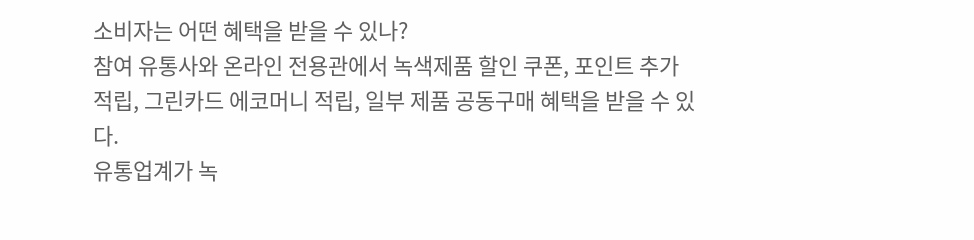소비자는 어떤 혜택을 받을 수 있나?
참여 유통사와 온라인 전용관에서 녹색제품 할인 쿠폰, 포인트 추가 적립, 그린카드 에코머니 적립, 일부 제품 공동구매 혜택을 받을 수 있다.
유통업계가 녹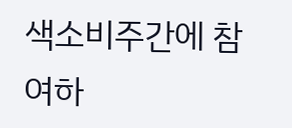색소비주간에 참여하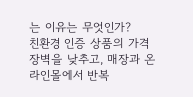는 이유는 무엇인가?
친환경 인증 상품의 가격 장벽을 낮추고, 매장과 온라인몰에서 반복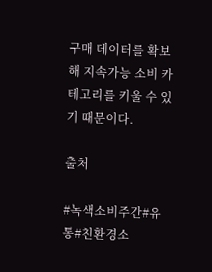구매 데이터를 확보해 지속가능 소비 카테고리를 키울 수 있기 때문이다.

출처

#녹색소비주간#유통#친환경소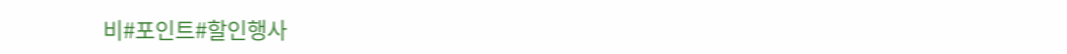비#포인트#할인행사